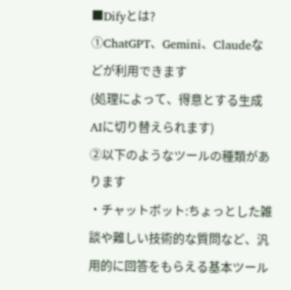■Difyとは?
①ChatGPT、Gemini、Claudeなどが利用できます
(処理によって、得意とする生成AIに切り替えられます)
②以下のようなツールの種類があります
・チャットボット:ちょっとした雑談や難しい技術的な質問など、汎用的に回答をもらえる基本ツール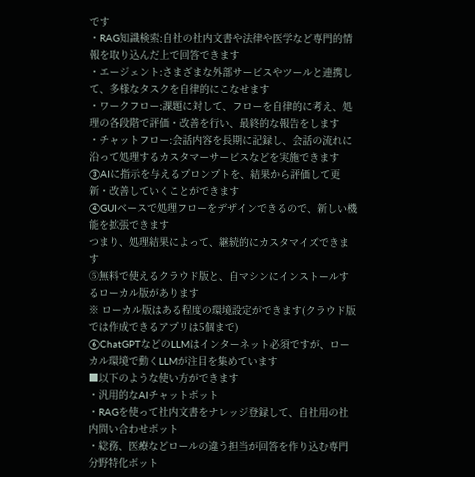です
・RAG知識検索:自社の社内文書や法律や医学など専門的情報を取り込んだ上で回答できます
・エージェント:さまざまな外部サービスやツールと連携して、多様なタスクを自律的にこなせます
・ワークフロー:課題に対して、フローを自律的に考え、処理の各段階で評価・改善を行い、最終的な報告をします
・チャットフロー:会話内容を長期に記録し、会話の流れに沿って処理するカスタマーサービスなどを実施できます
③AIに指示を与えるプロンプトを、結果から評価して更新・改善していくことができます
④GUIベースで処理フローをデザインできるので、新しい機能を拡張できます
つまり、処理結果によって、継続的にカスタマイズできます
⑤無料で使えるクラウド版と、自マシンにインストールするローカル版があります
※ ローカル版はある程度の環境設定ができます(クラウド版では作成できるアプリは5個まで)
⑥ChatGPTなどのLLMはインターネット必須ですが、ローカル環境で動くLLMが注目を集めています
■以下のような使い方ができます
・汎用的なAIチャットボット
・RAGを使って社内文書をナレッジ登録して、自社用の社内問い合わせボット
・総務、医療などロールの違う担当が回答を作り込む専門分野特化ボット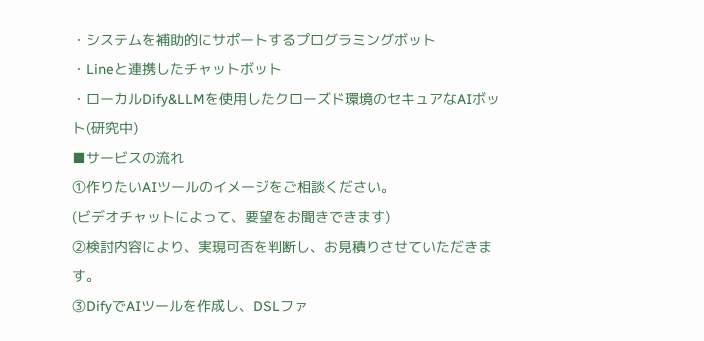・システムを補助的にサポートするプログラミングボット
・Lineと連携したチャットボット
・ローカルDify&LLMを使用したクローズド環境のセキュアなAIボット(研究中)
■サービスの流れ
①作りたいAIツールのイメージをご相談ください。
(ビデオチャットによって、要望をお聞きできます)
②検討内容により、実現可否を判断し、お見積りさせていただきます。
③DifyでAIツールを作成し、DSLファ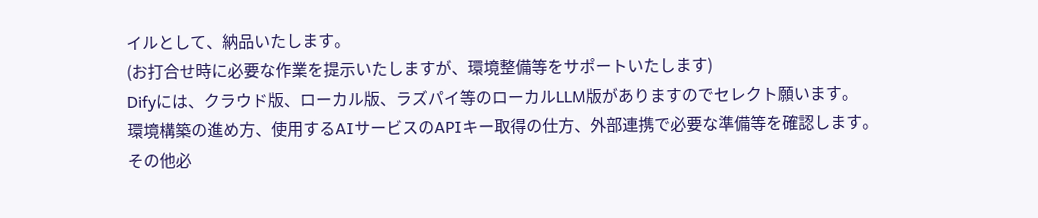イルとして、納品いたします。
(お打合せ時に必要な作業を提示いたしますが、環境整備等をサポートいたします)
Difyには、クラウド版、ローカル版、ラズパイ等のローカルLLM版がありますのでセレクト願います。
環境構築の進め方、使用するAIサービスのAPIキー取得の仕方、外部連携で必要な準備等を確認します。
その他必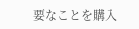要なことを購入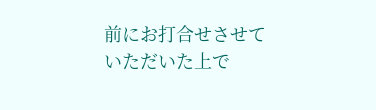前にお打合せさせていただいた上で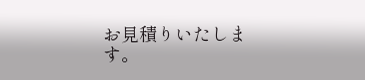お見積りいたします。